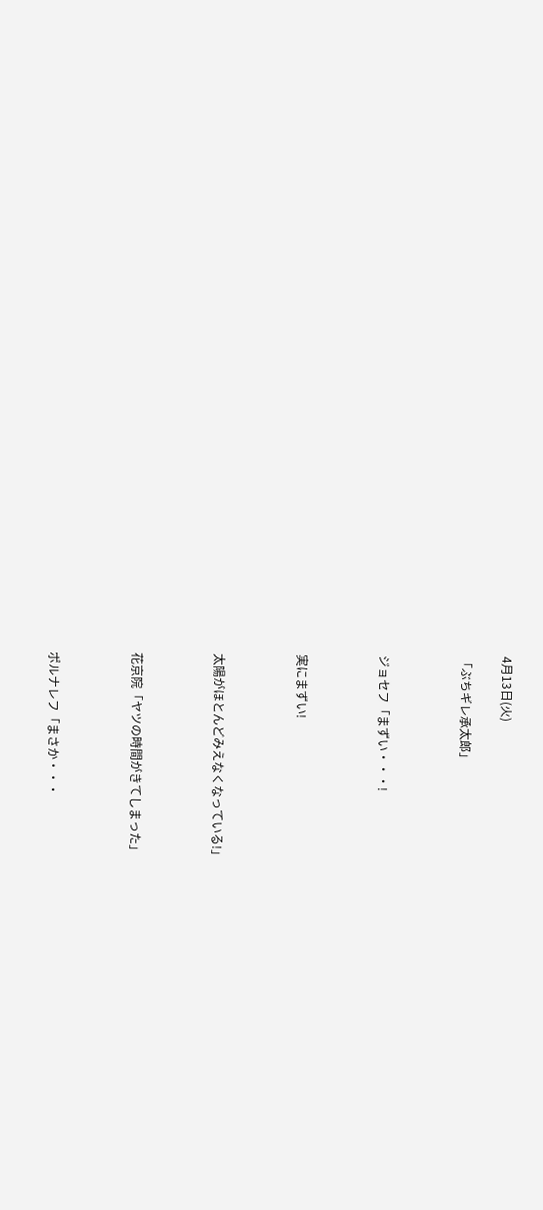4月13日(火)

「ぶちギレ承太郎」



ジョセフ「まずい・・・!



実にまずい!



太陽がほとんどみえなくなっている!」



花京院「ヤツの時間がきてしまった」



ポルナレフ「まさか・・・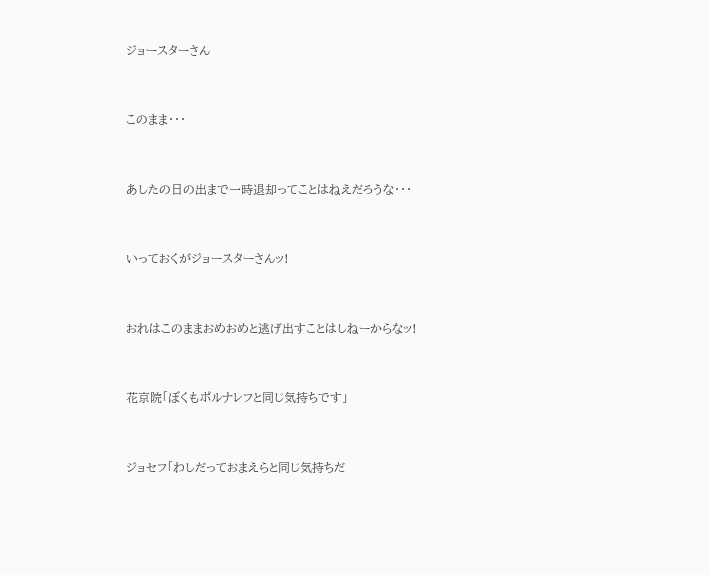ジョースターさん



このまま・・・



あしたの日の出まで一時退却ってことはねえだろうな・・・



いっておくがジョースターさんッ!



おれはこのままおめおめと逃げ出すことはしねーからなッ!



花京院「ぼくもポルナレフと同じ気持ちです」



ジョセフ「わしだっておまえらと同じ気持ちだ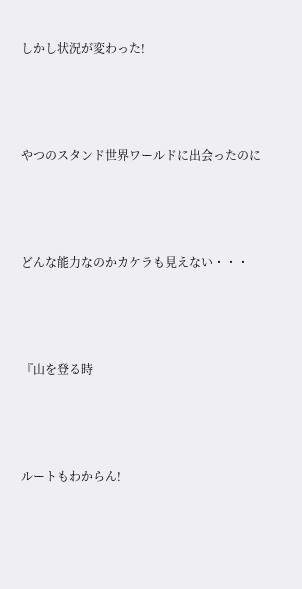しかし状況が変わった!



やつのスタンド世界ワールドに出会ったのに



どんな能力なのかカケラも見えない・・・



『山を登る時



ルートもわからん!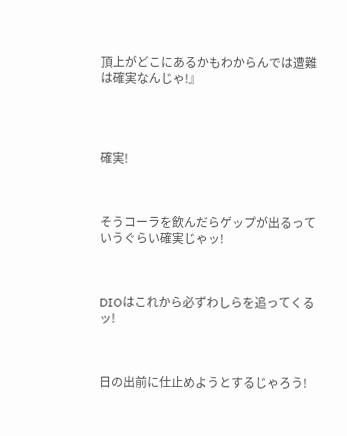頂上がどこにあるかもわからんでは遭難は確実なんじゃ!』




確実!



そうコーラを飲んだらゲップが出るっていうぐらい確実じゃッ!



DIOはこれから必ずわしらを追ってくるッ!



日の出前に仕止めようとするじゃろう!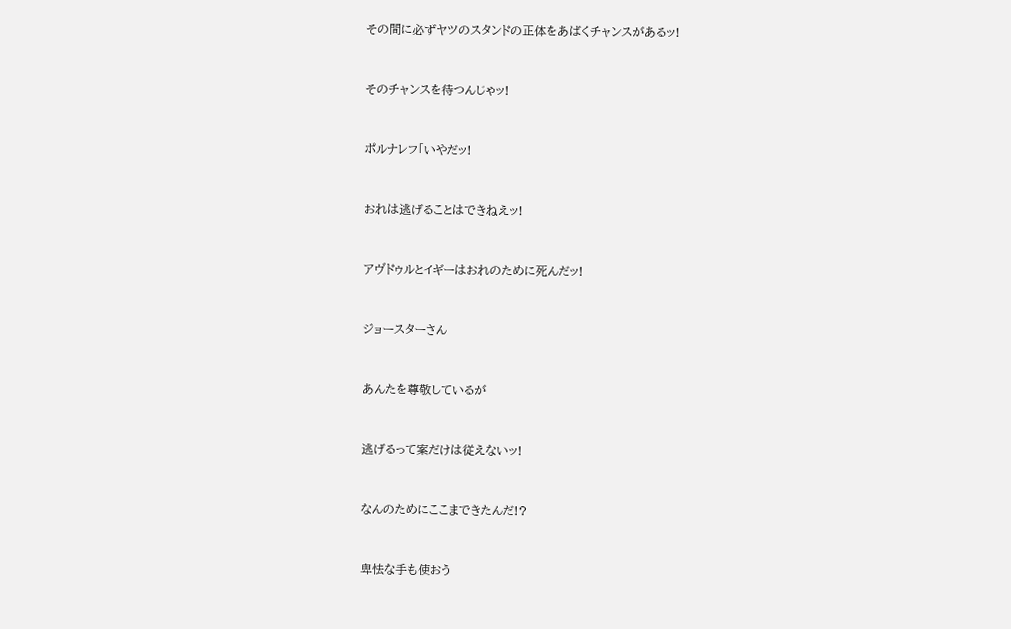その間に必ずヤツのスタンドの正体をあばくチャンスがあるッ!



そのチャンスを待つんじゃッ!



ポルナレフ「いやだッ!



おれは逃げることはできねえッ!



アヴドゥルとイギーはおれのために死んだッ!



ジョースターさん



あんたを尊敬しているが



逃げるって案だけは従えないッ!



なんのためにここまできたんだ!?



卑怯な手も使おう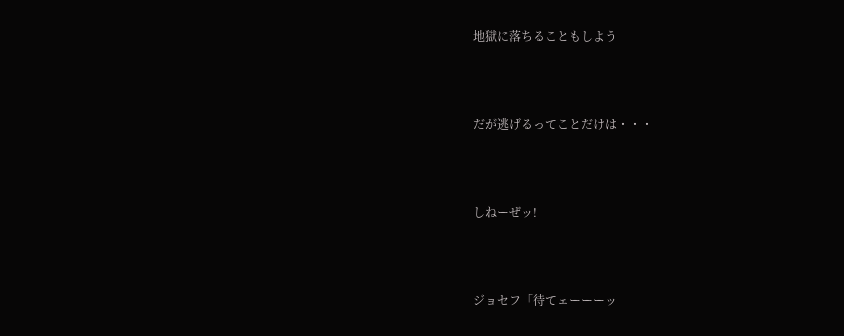地獄に落ちることもしよう



だが逃げるってことだけは・・・



しねーぜッ!



ジョセフ「待てェーーーッ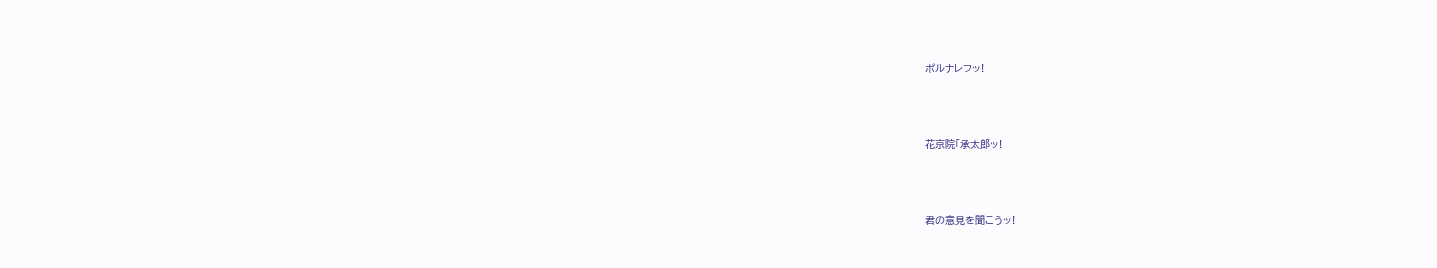ポルナレフッ!



花京院「承太郎ッ!



君の意見を聞こうッ!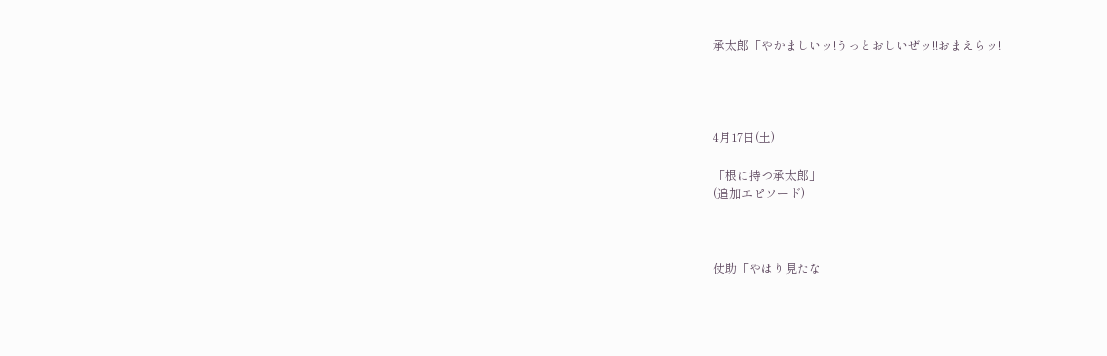承太郎「やかましいッ!うっとおしいぜッ!!おまえらッ!




4月17日(土)

「根に持つ承太郎」
(追加エピソード)



仗助「やはり見たな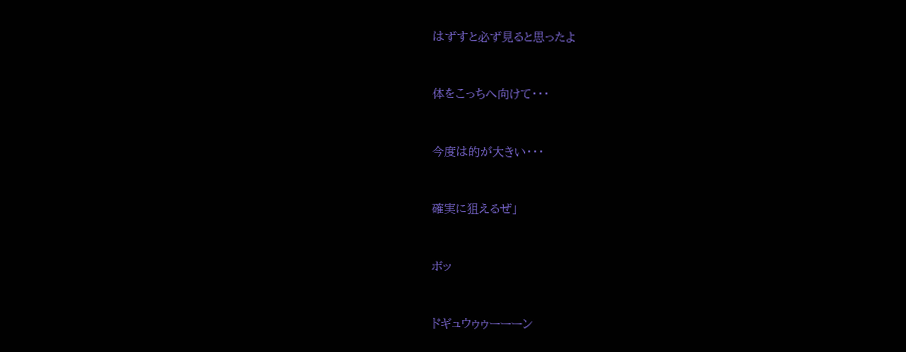はずすと必ず見ると思ったよ



体をこっちへ向けて・・・



今度は的が大きい・・・



確実に狙えるぜ」



ボッ



ドギュウゥゥーーーン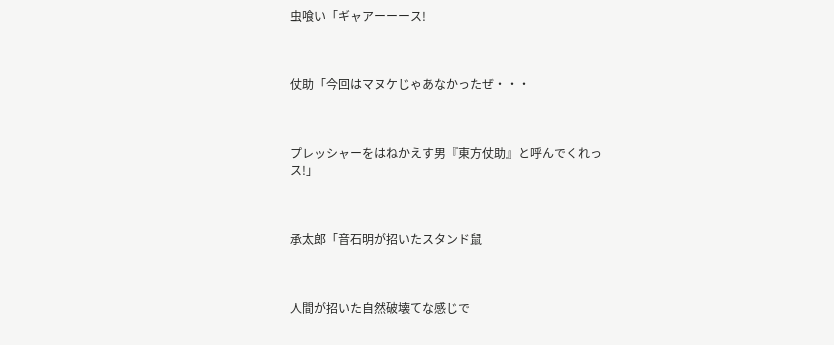虫喰い「ギャアーーース!



仗助「今回はマヌケじゃあなかったぜ・・・



プレッシャーをはねかえす男『東方仗助』と呼んでくれっス!」



承太郎「音石明が招いたスタンド鼠



人間が招いた自然破壊てな感じで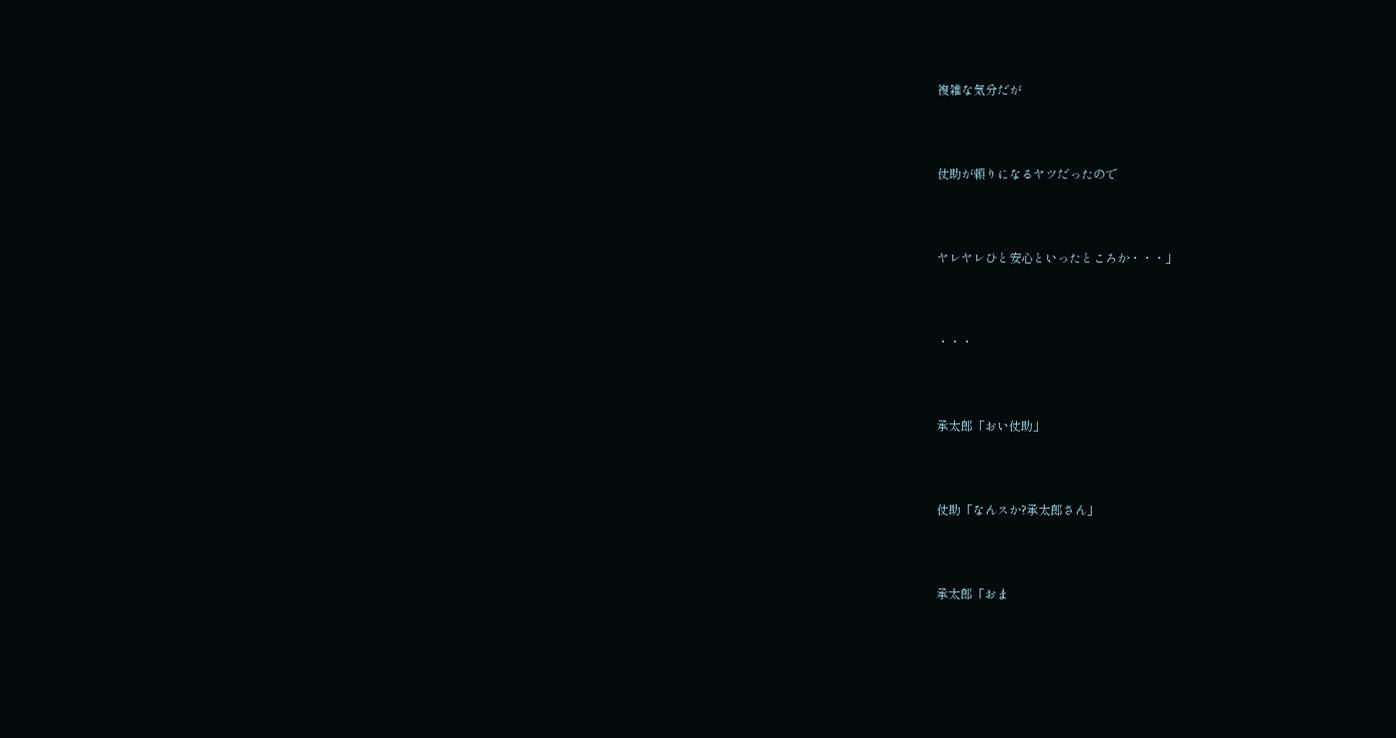複雑な気分だが



仗助が頼りになるヤツだったので



ヤレヤレひと安心といったところか・・・」



・・・



承太郎「おい仗助」



仗助「なんスか?承太郎さん」



承太郎「おま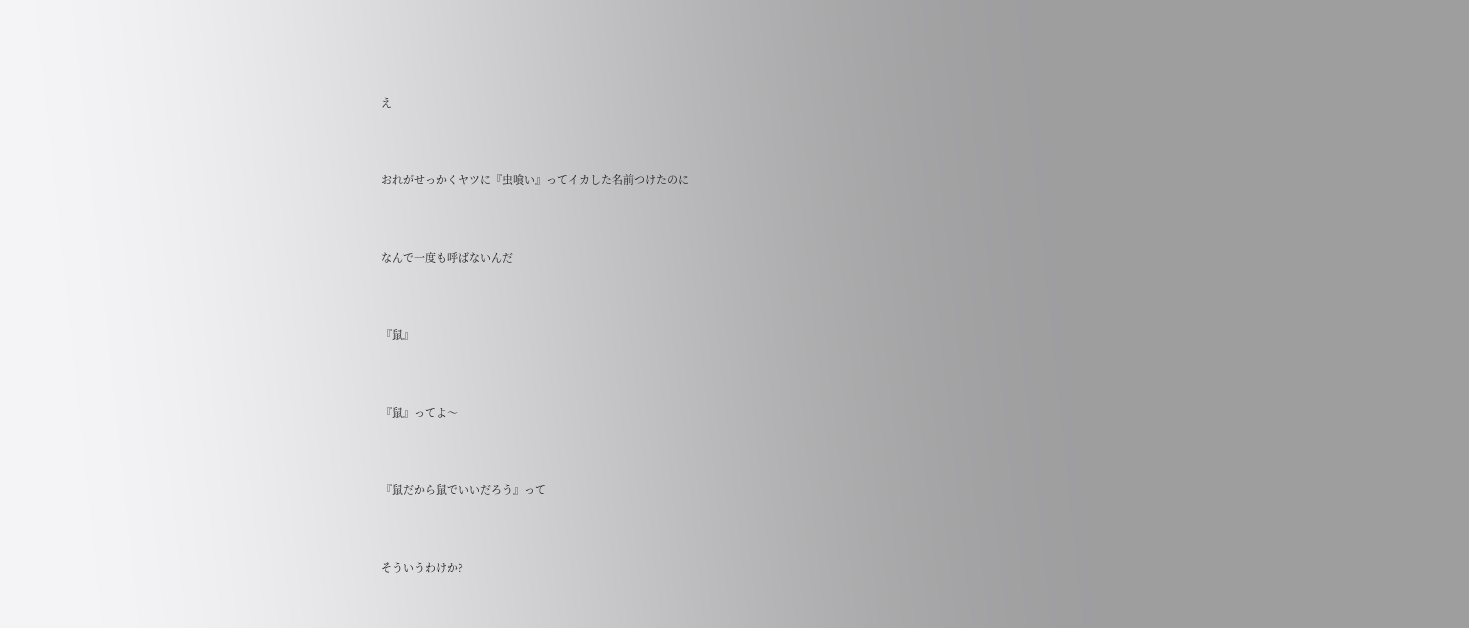え



おれがせっかくヤツに『虫喰い』ってイカした名前つけたのに



なんで一度も呼ばないんだ



『鼠』



『鼠』ってよ〜



『鼠だから鼠でいいだろう』って



そういうわけか?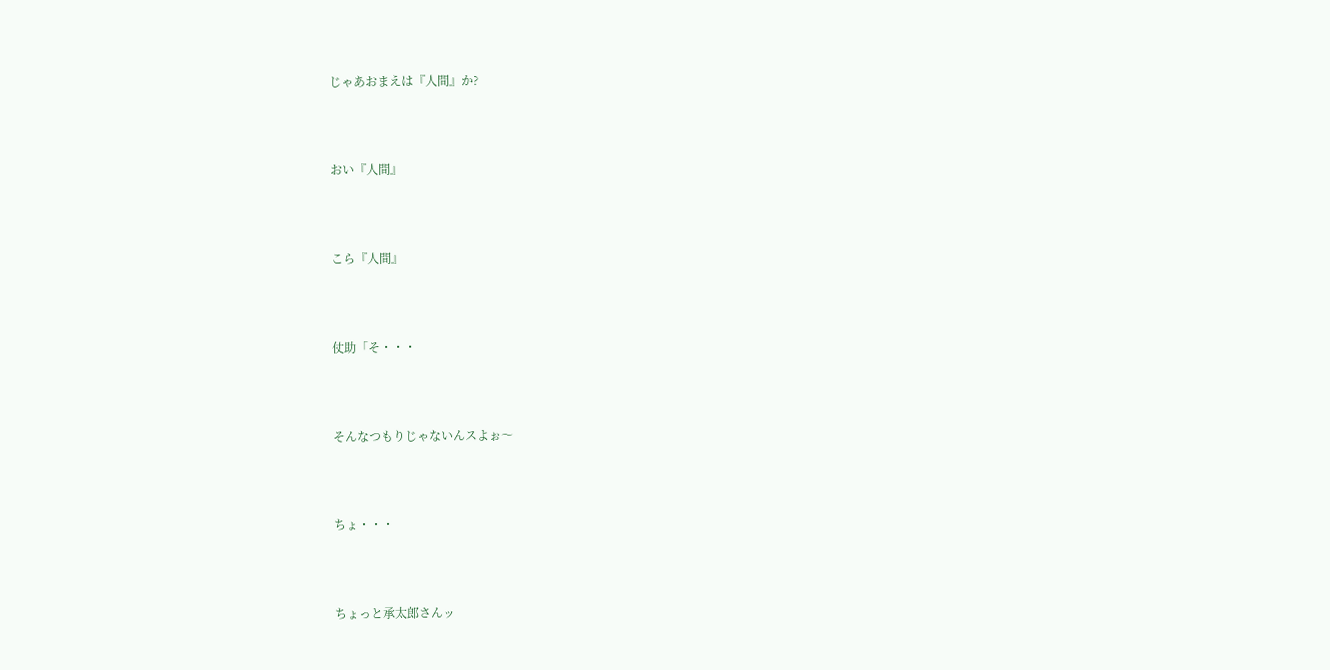じゃあおまえは『人間』か?



おい『人間』



こら『人間』



仗助「そ・・・



そんなつもりじゃないんスよぉ〜



ちょ・・・



ちょっと承太郎さんッ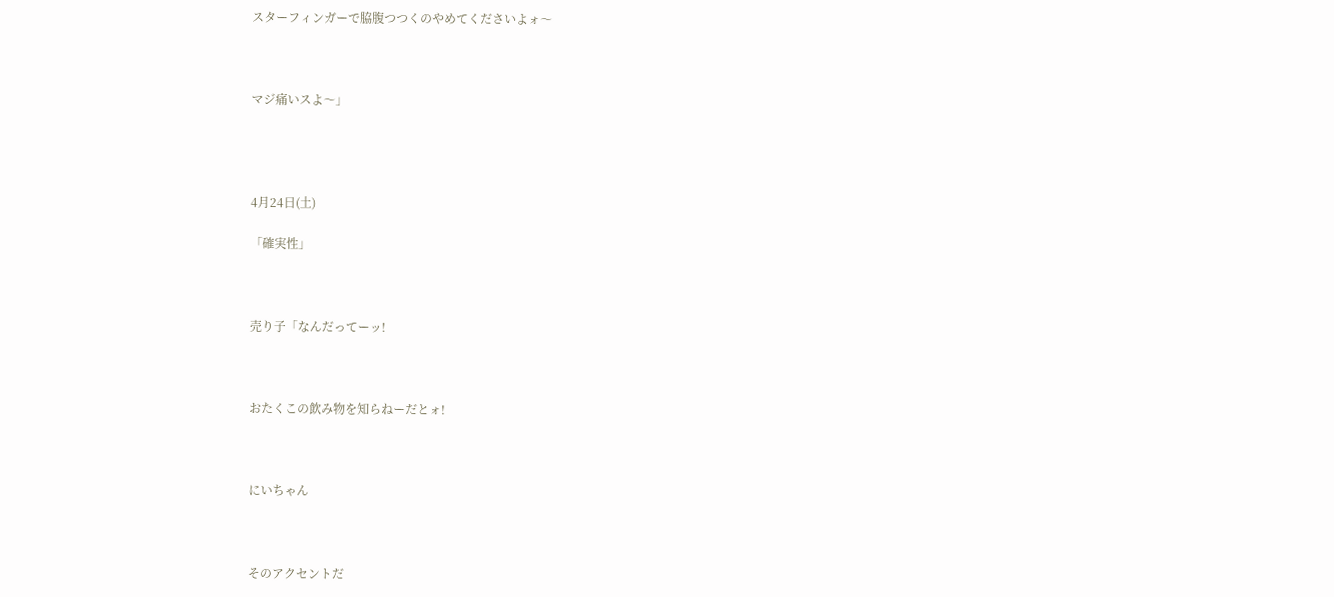スターフィンガーで脇腹つつくのやめてくださいよォ〜



マジ痛いスよ〜」




4月24日(土)

「確実性」



売り子「なんだってーッ!



おたくこの飲み物を知らねーだとォ!



にいちゃん



そのアクセントだ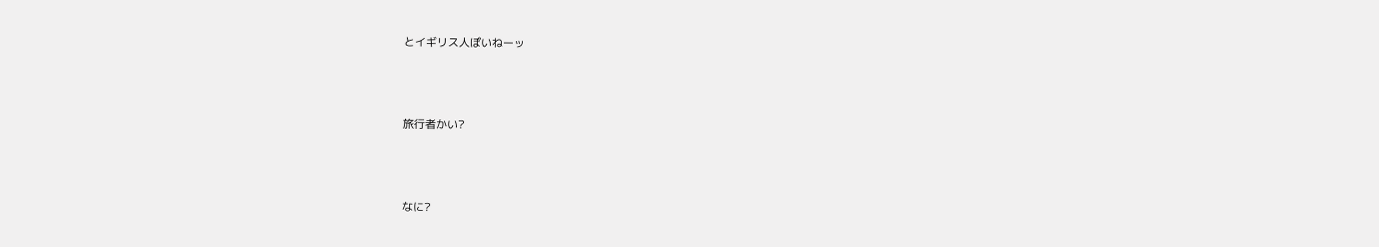とイギリス人ぽいねーッ



旅行者かい?



なに?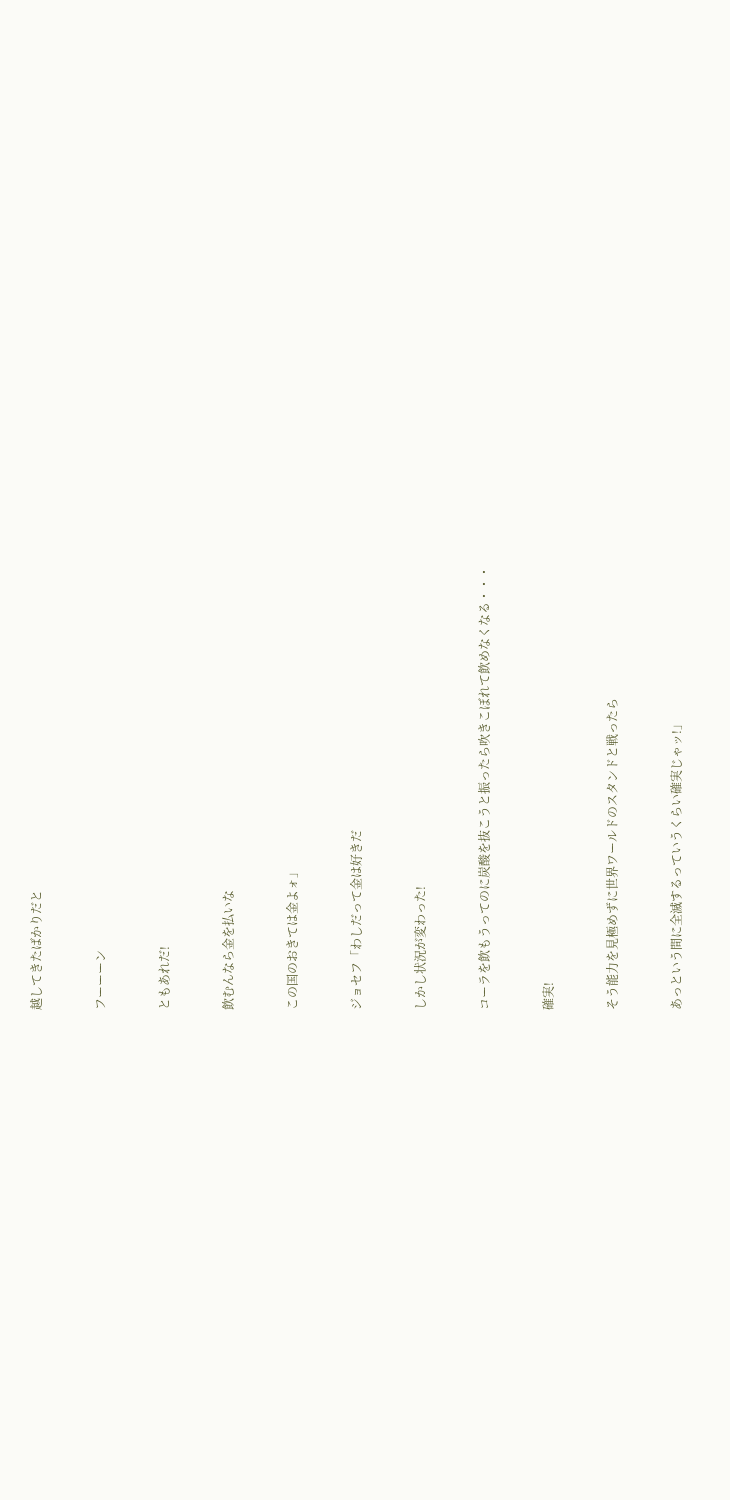越してきたばかりだと



フーーーン



ともあれだ!



飲むんなら金を払いな



この国のおきては金よォ」



ジョセフ「わしだって金は好きだ



しかし状況が変わった!



コーラを飲もうってのに炭酸を抜こうと振ったら吹きこぼれて飲めなくなる・・・



確実!



そう能力を見極めずに世界ワールドのスタンドと戦ったら



あっという間に全滅するっていうくらい確実じゃッ!」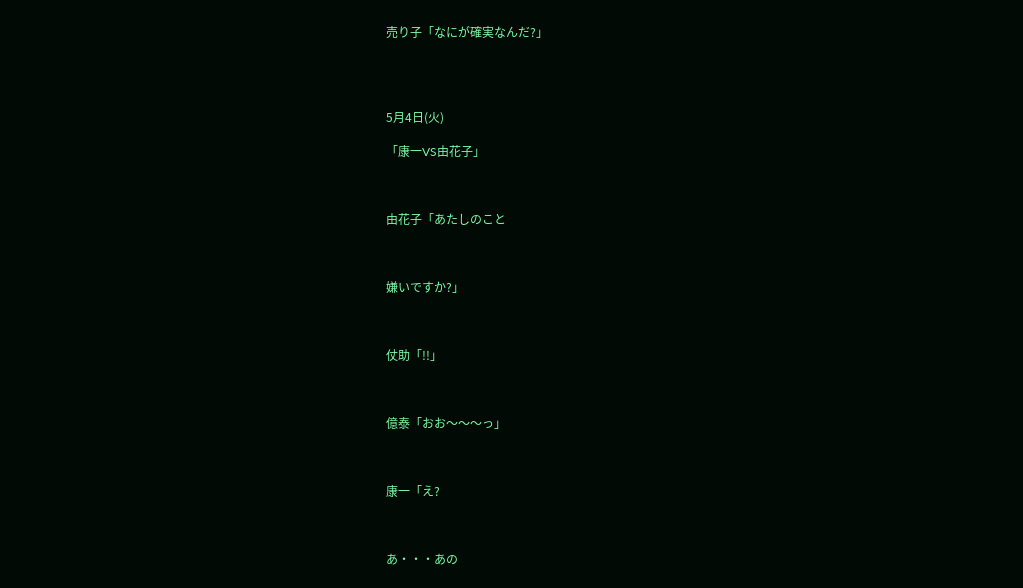売り子「なにが確実なんだ?」




5月4日(火)

「康一VS由花子」



由花子「あたしのこと



嫌いですか?」



仗助「!!」



億泰「おお〜〜〜っ」



康一「え?



あ・・・あの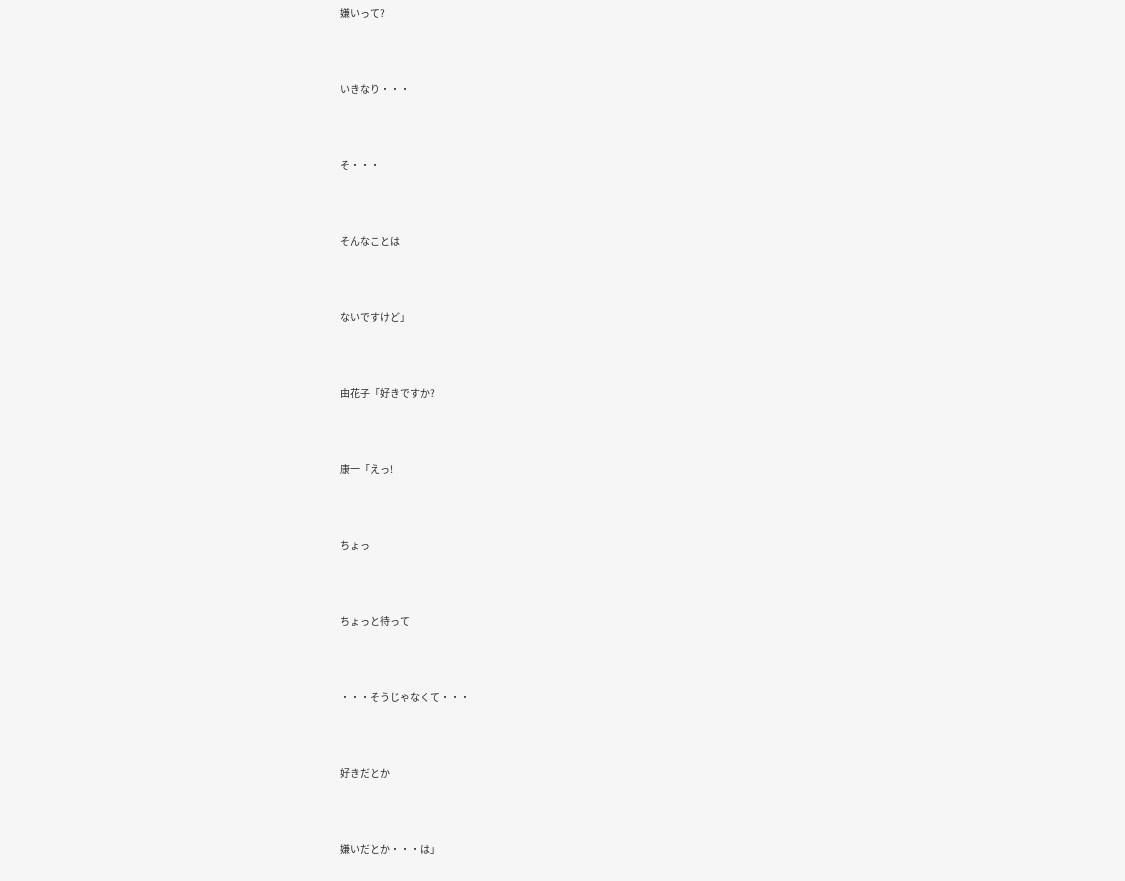嫌いって?



いきなり・・・



そ・・・



そんなことは



ないですけど」



由花子「好きですか?



康一「えっ!



ちょっ



ちょっと待って



・・・そうじゃなくて・・・



好きだとか



嫌いだとか・・・は」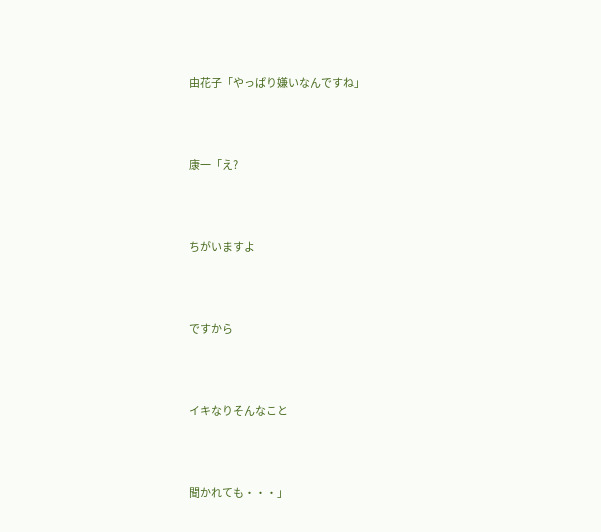由花子「やっぱり嫌いなんですね」



康一「え?



ちがいますよ



ですから



イキなりそんなこと



聞かれても・・・」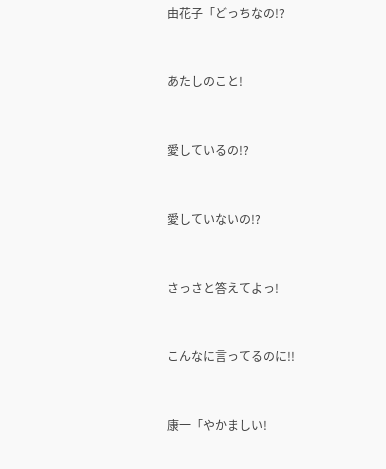由花子「どっちなの!?



あたしのこと!



愛しているの!?



愛していないの!?



さっさと答えてよっ!



こんなに言ってるのに!!



康一「やかましい!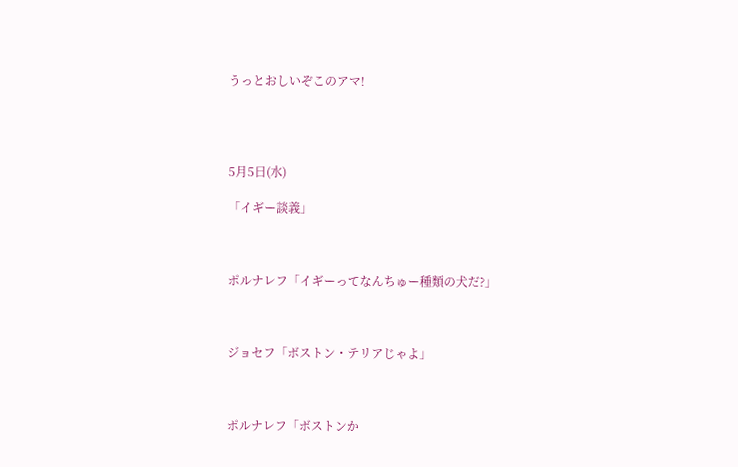うっとおしいぞこのアマ!




5月5日(水)

「イギー談義」



ポルナレフ「イギーってなんちゅー種類の犬だ?」



ジョセフ「ボストン・テリアじゃよ」



ポルナレフ「ボストンか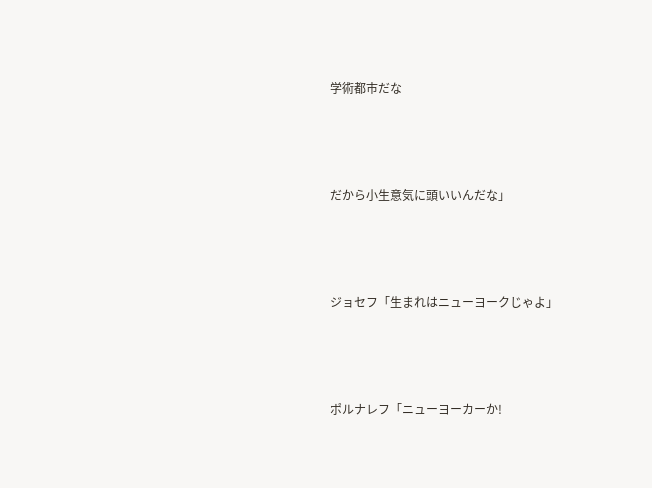学術都市だな



だから小生意気に頭いいんだな」



ジョセフ「生まれはニューヨークじゃよ」



ポルナレフ「ニューヨーカーか!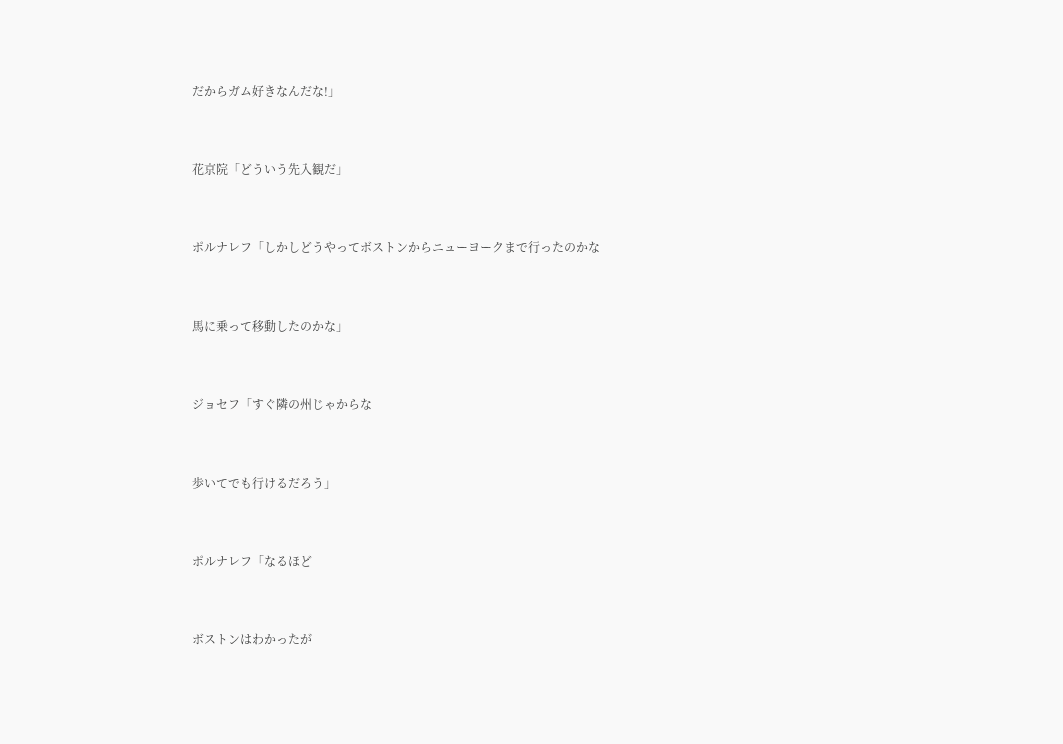だからガム好きなんだな!」



花京院「どういう先入観だ」



ポルナレフ「しかしどうやってボストンからニューヨークまで行ったのかな



馬に乗って移動したのかな」



ジョセフ「すぐ隣の州じゃからな



歩いてでも行けるだろう」



ポルナレフ「なるほど



ボストンはわかったが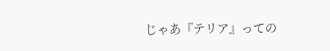じゃあ『テリア』っての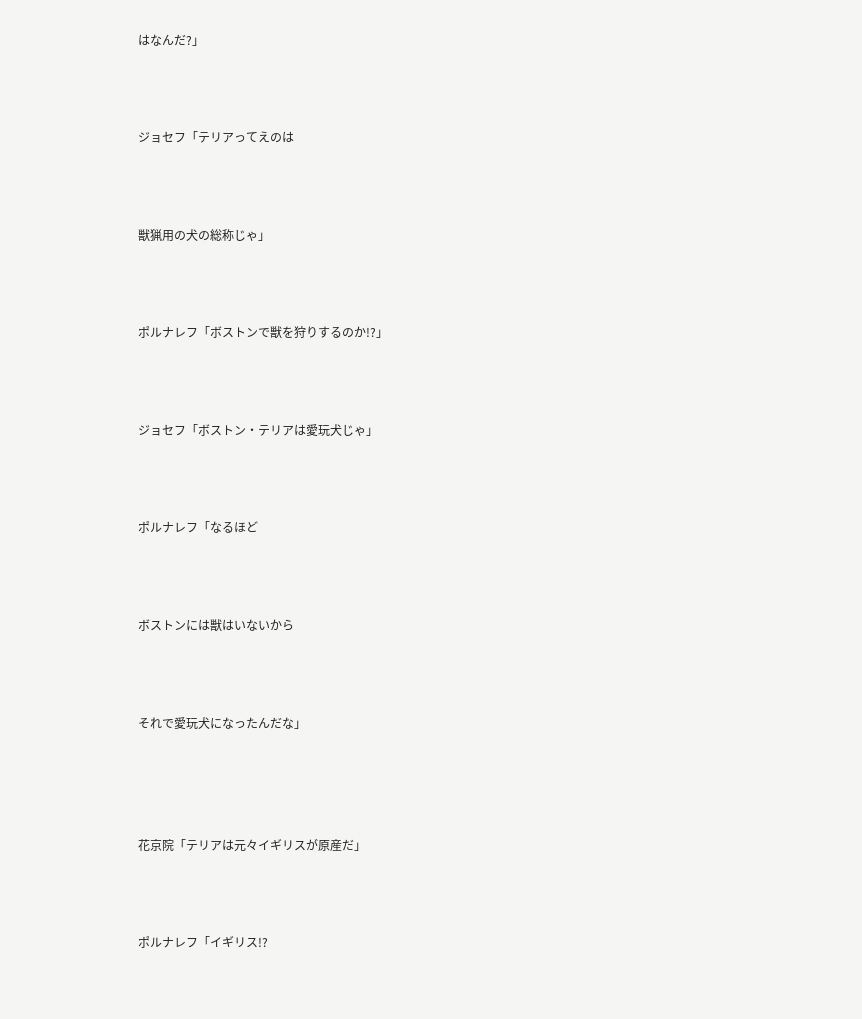はなんだ?」



ジョセフ「テリアってえのは



獣猟用の犬の総称じゃ」



ポルナレフ「ボストンで獣を狩りするのか!?」



ジョセフ「ボストン・テリアは愛玩犬じゃ」



ポルナレフ「なるほど



ボストンには獣はいないから



それで愛玩犬になったんだな」




花京院「テリアは元々イギリスが原産だ」



ポルナレフ「イギリス!?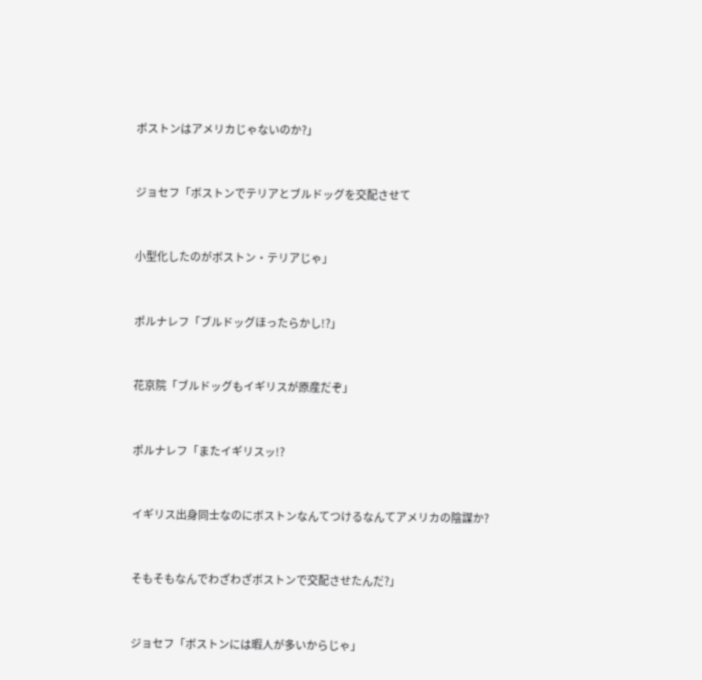ボストンはアメリカじゃないのか?」



ジョセフ「ボストンでテリアとブルドッグを交配させて



小型化したのがボストン・テリアじゃ」



ポルナレフ「ブルドッグほったらかし!?」



花京院「ブルドッグもイギリスが原産だぞ」



ポルナレフ「またイギリスッ!?



イギリス出身同士なのにボストンなんてつけるなんてアメリカの陰謀か?



そもそもなんでわざわざボストンで交配させたんだ?」



ジョセフ「ボストンには暇人が多いからじゃ」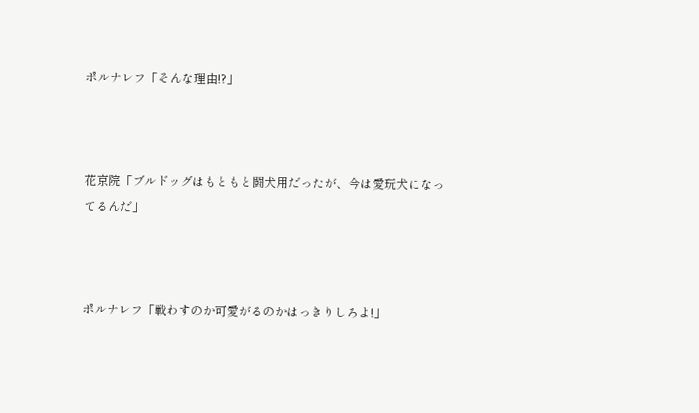ポルナレフ「そんな理由!?」



花京院「ブルドッグはもともと闘犬用だったが、今は愛玩犬になってるんだ」



ポルナレフ「戦わすのか可愛がるのかはっきりしろよ!」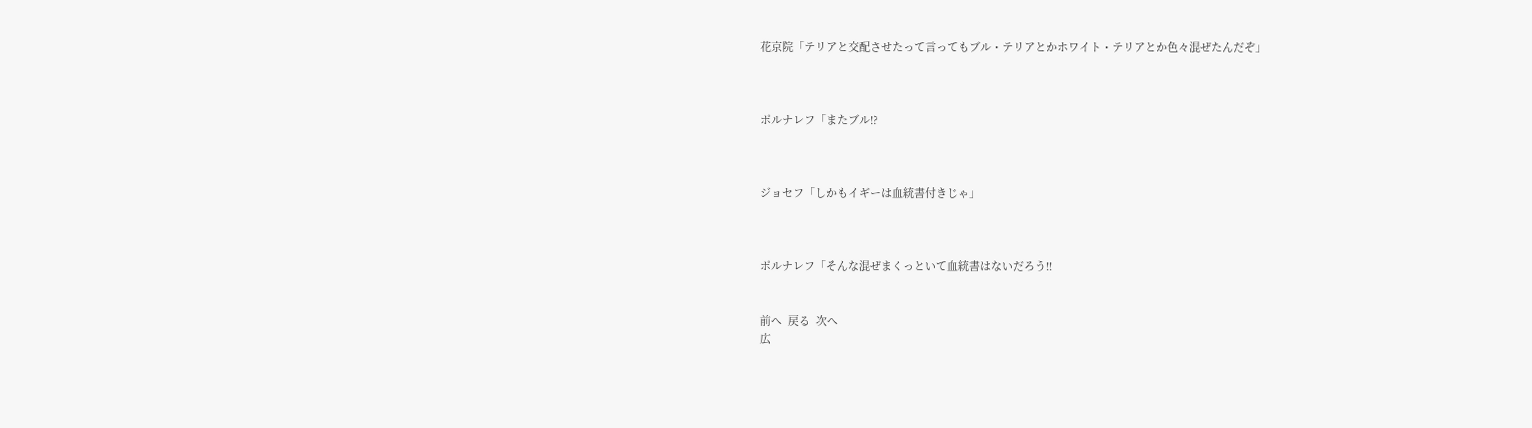花京院「テリアと交配させたって言ってもブル・テリアとかホワイト・テリアとか色々混ぜたんだぞ」



ポルナレフ「またブル!?



ジョセフ「しかもイギーは血統書付きじゃ」



ポルナレフ「そんな混ぜまくっといて血統書はないだろう!!


前へ  戻る  次へ
広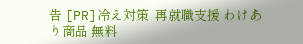告 [PR]冷え対策  再就職支援 わけあり商品 無料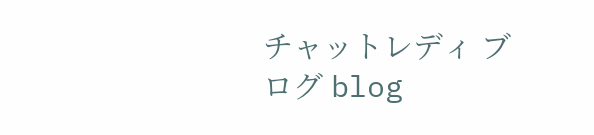チャットレディ ブログ blog